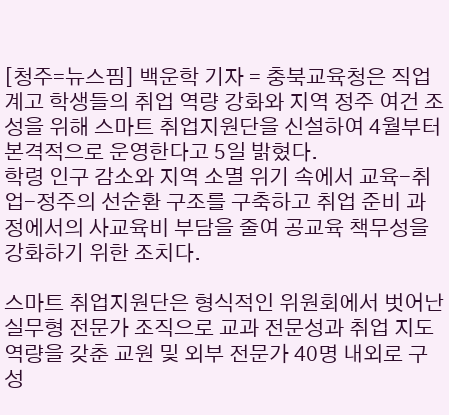[청주=뉴스핌] 백운학 기자 = 충북교육청은 직업계고 학생들의 취업 역량 강화와 지역 정주 여건 조성을 위해 스마트 취업지원단을 신설하여 4월부터 본격적으로 운영한다고 5일 밝혔다.
학령 인구 감소와 지역 소멸 위기 속에서 교육-취업-정주의 선순환 구조를 구축하고 취업 준비 과정에서의 사교육비 부담을 줄여 공교육 책무성을 강화하기 위한 조치다.

스마트 취업지원단은 형식적인 위원회에서 벗어난 실무형 전문가 조직으로 교과 전문성과 취업 지도 역량을 갖춘 교원 및 외부 전문가 40명 내외로 구성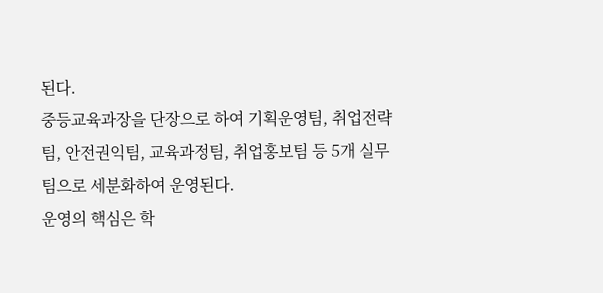된다.
중등교육과장을 단장으로 하여 기획운영팀, 취업전략팀, 안전권익팀, 교육과정팀, 취업홍보팀 등 5개 실무팀으로 세분화하여 운영된다.
운영의 핵심은 학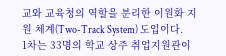교와 교육청의 역할을 분리한 이원화 지원 체계(Two-Track System) 도입이다.
1차는 33명의 학교 상주 취업지원관이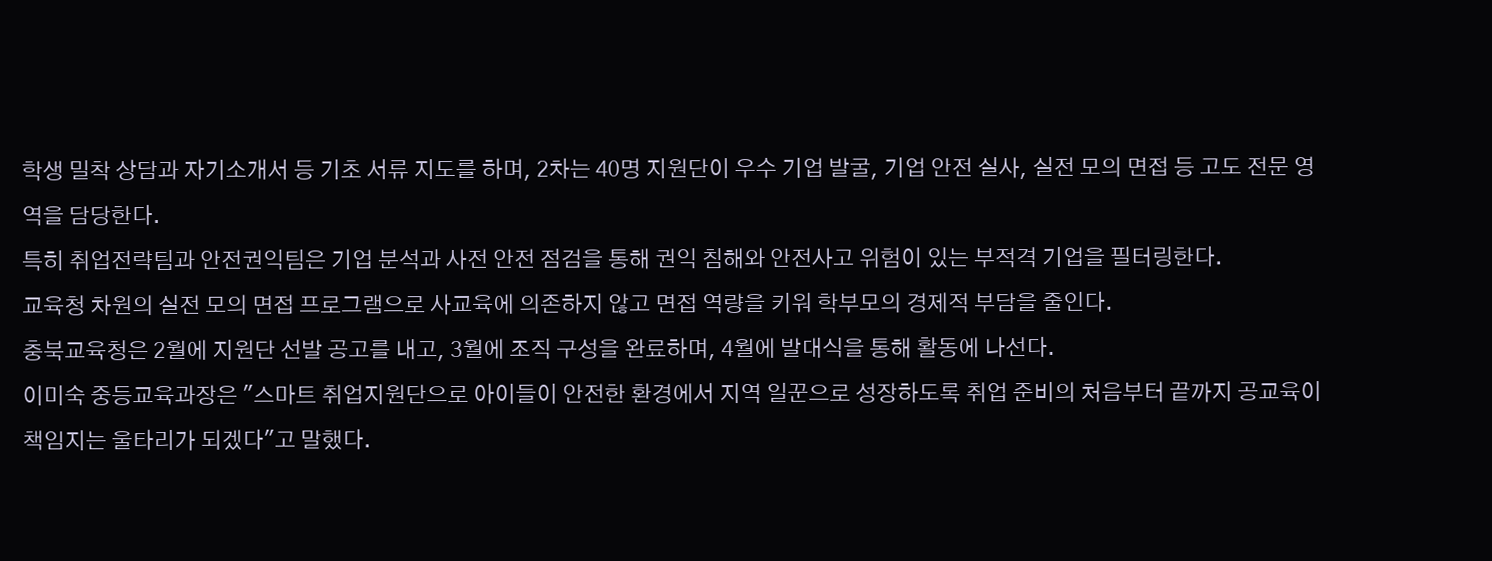학생 밀착 상담과 자기소개서 등 기초 서류 지도를 하며, 2차는 40명 지원단이 우수 기업 발굴, 기업 안전 실사, 실전 모의 면접 등 고도 전문 영역을 담당한다.
특히 취업전략팀과 안전권익팀은 기업 분석과 사전 안전 점검을 통해 권익 침해와 안전사고 위험이 있는 부적격 기업을 필터링한다.
교육청 차원의 실전 모의 면접 프로그램으로 사교육에 의존하지 않고 면접 역량을 키워 학부모의 경제적 부담을 줄인다.
충북교육청은 2월에 지원단 선발 공고를 내고, 3월에 조직 구성을 완료하며, 4월에 발대식을 통해 활동에 나선다.
이미숙 중등교육과장은 "스마트 취업지원단으로 아이들이 안전한 환경에서 지역 일꾼으로 성장하도록 취업 준비의 처음부터 끝까지 공교육이 책임지는 울타리가 되겠다"고 말했다.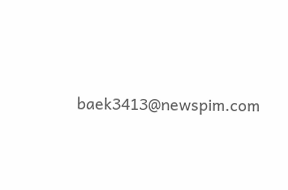baek3413@newspim.com